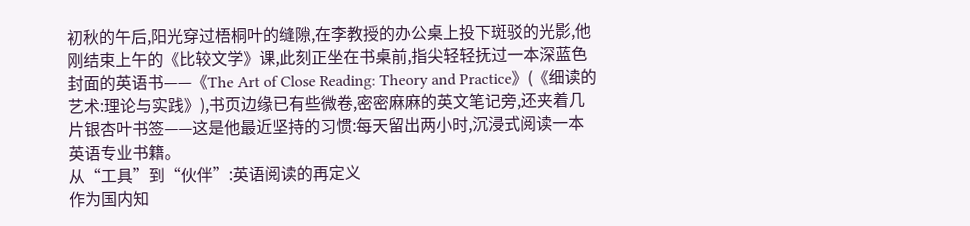初秋的午后,阳光穿过梧桐叶的缝隙,在李教授的办公桌上投下斑驳的光影,他刚结束上午的《比较文学》课,此刻正坐在书桌前,指尖轻轻抚过一本深蓝色封面的英语书——《The Art of Close Reading: Theory and Practice》(《细读的艺术:理论与实践》),书页边缘已有些微卷,密密麻麻的英文笔记旁,还夹着几片银杏叶书签——这是他最近坚持的习惯:每天留出两小时,沉浸式阅读一本英语专业书籍。
从“工具”到“伙伴”:英语阅读的再定义
作为国内知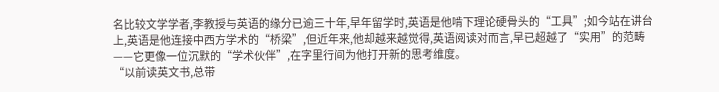名比较文学学者,李教授与英语的缘分已逾三十年,早年留学时,英语是他啃下理论硬骨头的“工具”;如今站在讲台上,英语是他连接中西方学术的“桥梁”,但近年来,他却越来越觉得,英语阅读对而言,早已超越了“实用”的范畴——它更像一位沉默的“学术伙伴”,在字里行间为他打开新的思考维度。
“以前读英文书,总带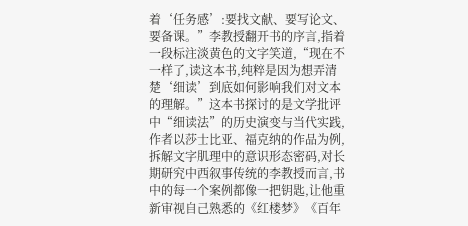着‘任务感’:要找文献、要写论文、要备课。”李教授翻开书的序言,指着一段标注淡黄色的文字笑道,“现在不一样了,读这本书,纯粹是因为想弄清楚‘细读’到底如何影响我们对文本的理解。”这本书探讨的是文学批评中“细读法”的历史演变与当代实践,作者以莎士比亚、福克纳的作品为例,拆解文字肌理中的意识形态密码,对长期研究中西叙事传统的李教授而言,书中的每一个案例都像一把钥匙,让他重新审视自己熟悉的《红楼梦》《百年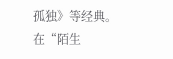孤独》等经典。
在“陌生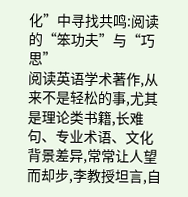化”中寻找共鸣:阅读的“笨功夫”与“巧思”
阅读英语学术著作,从来不是轻松的事,尤其是理论类书籍,长难句、专业术语、文化背景差异,常常让人望而却步,李教授坦言,自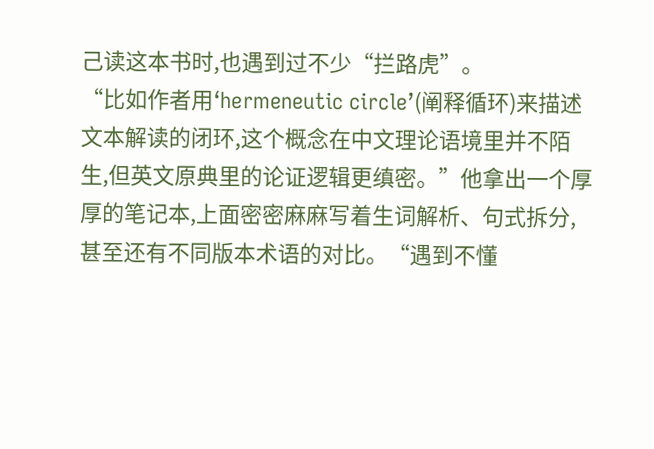己读这本书时,也遇到过不少“拦路虎”。
“比如作者用‘hermeneutic circle’(阐释循环)来描述文本解读的闭环,这个概念在中文理论语境里并不陌生,但英文原典里的论证逻辑更缜密。”他拿出一个厚厚的笔记本,上面密密麻麻写着生词解析、句式拆分,甚至还有不同版本术语的对比。“遇到不懂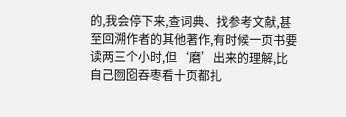的,我会停下来,查词典、找参考文献,甚至回溯作者的其他著作,有时候一页书要读两三个小时,但‘磨’出来的理解,比自己囫囵吞枣看十页都扎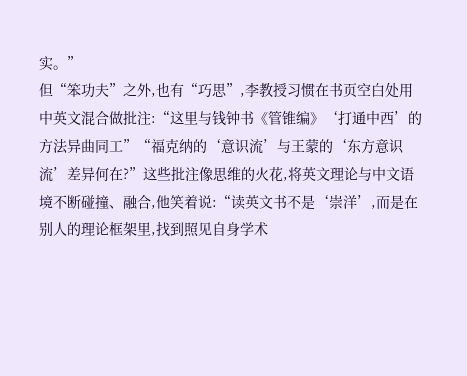实。”
但“笨功夫”之外,也有“巧思”,李教授习惯在书页空白处用中英文混合做批注:“这里与钱钟书《管锥编》‘打通中西’的方法异曲同工”“福克纳的‘意识流’与王蒙的‘东方意识流’差异何在?”这些批注像思维的火花,将英文理论与中文语境不断碰撞、融合,他笑着说:“读英文书不是‘崇洋’,而是在别人的理论框架里,找到照见自身学术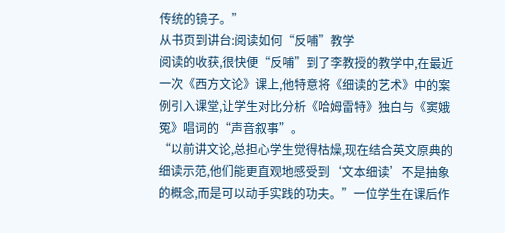传统的镜子。”
从书页到讲台:阅读如何“反哺”教学
阅读的收获,很快便“反哺”到了李教授的教学中,在最近一次《西方文论》课上,他特意将《细读的艺术》中的案例引入课堂,让学生对比分析《哈姆雷特》独白与《窦娥冤》唱词的“声音叙事”。
“以前讲文论,总担心学生觉得枯燥,现在结合英文原典的细读示范,他们能更直观地感受到‘文本细读’不是抽象的概念,而是可以动手实践的功夫。”一位学生在课后作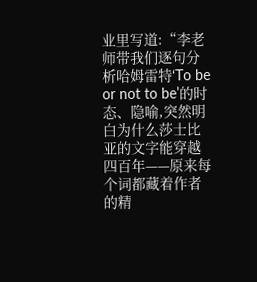业里写道:“李老师带我们逐句分析哈姆雷特‘To be or not to be’的时态、隐喻,突然明白为什么莎士比亚的文字能穿越四百年——原来每个词都藏着作者的精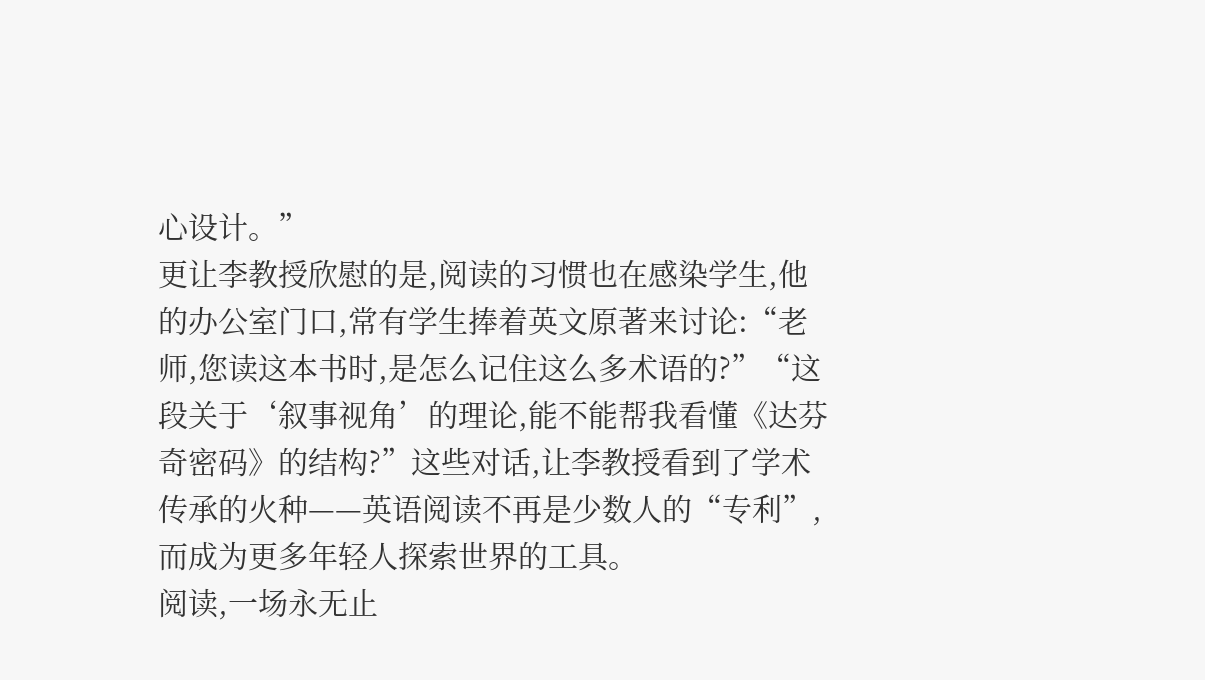心设计。”
更让李教授欣慰的是,阅读的习惯也在感染学生,他的办公室门口,常有学生捧着英文原著来讨论:“老师,您读这本书时,是怎么记住这么多术语的?”“这段关于‘叙事视角’的理论,能不能帮我看懂《达芬奇密码》的结构?”这些对话,让李教授看到了学术传承的火种——英语阅读不再是少数人的“专利”,而成为更多年轻人探索世界的工具。
阅读,一场永无止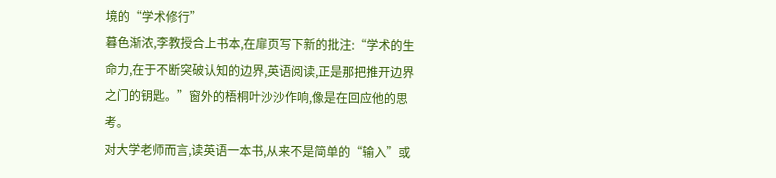境的“学术修行”
暮色渐浓,李教授合上书本,在扉页写下新的批注:“学术的生命力,在于不断突破认知的边界,英语阅读,正是那把推开边界之门的钥匙。”窗外的梧桐叶沙沙作响,像是在回应他的思考。
对大学老师而言,读英语一本书,从来不是简单的“输入”或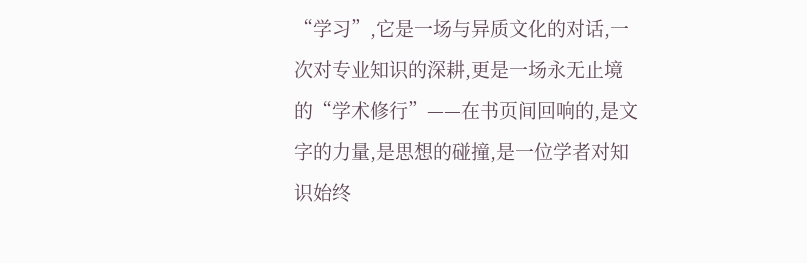“学习”,它是一场与异质文化的对话,一次对专业知识的深耕,更是一场永无止境的“学术修行”——在书页间回响的,是文字的力量,是思想的碰撞,是一位学者对知识始终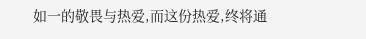如一的敬畏与热爱,而这份热爱,终将通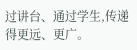过讲台、通过学生,传递得更远、更广。